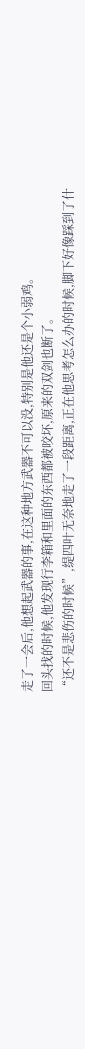走了一会后,他想起武器的事,在这种地方武器不可以没,特别是他还是个小弱鸡。
回头找的时候,他发现行李箱和里面的东西都被咬坏,原来的双剑也断了。
“还不是悲伤的时候”,缇四叶无奈地走了一段距离,正在他思考怎么办的时候,脚下好像踩到了什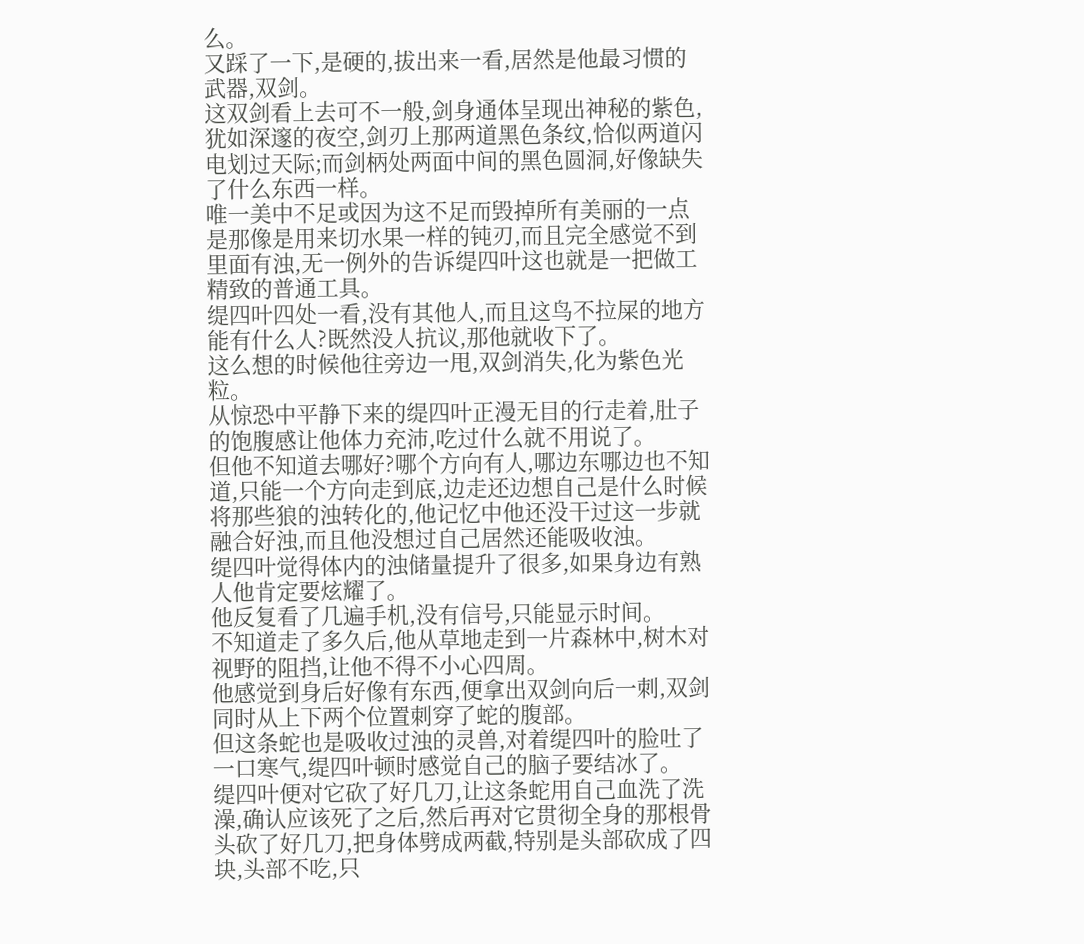么。
又踩了一下,是硬的,拔出来一看,居然是他最习惯的武器,双剑。
这双剑看上去可不一般,剑身通体呈现出神秘的紫色,犹如深邃的夜空,剑刃上那两道黑色条纹,恰似两道闪电划过天际;而剑柄处两面中间的黑色圆洞,好像缺失了什么东西一样。
唯一美中不足或因为这不足而毁掉所有美丽的一点是那像是用来切水果一样的钝刃,而且完全感觉不到里面有浊,无一例外的告诉缇四叶这也就是一把做工精致的普通工具。
缇四叶四处一看,没有其他人,而且这鸟不拉屎的地方能有什么人?既然没人抗议,那他就收下了。
这么想的时候他往旁边一甩,双剑消失,化为紫色光粒。
从惊恐中平静下来的缇四叶正漫无目的行走着,肚子的饱腹感让他体力充沛,吃过什么就不用说了。
但他不知道去哪好?哪个方向有人,哪边东哪边也不知道,只能一个方向走到底,边走还边想自己是什么时候将那些狼的浊转化的,他记忆中他还没干过这一步就融合好浊,而且他没想过自己居然还能吸收浊。
缇四叶觉得体内的浊储量提升了很多,如果身边有熟人他肯定要炫耀了。
他反复看了几遍手机,没有信号,只能显示时间。
不知道走了多久后,他从草地走到一片森林中,树木对视野的阻挡,让他不得不小心四周。
他感觉到身后好像有东西,便拿出双剑向后一刺,双剑同时从上下两个位置刺穿了蛇的腹部。
但这条蛇也是吸收过浊的灵兽,对着缇四叶的脸吐了一口寒气,缇四叶顿时感觉自己的脑子要结冰了。
缇四叶便对它砍了好几刀,让这条蛇用自己血洗了洗澡,确认应该死了之后,然后再对它贯彻全身的那根骨头砍了好几刀,把身体劈成两截,特别是头部砍成了四块,头部不吃,只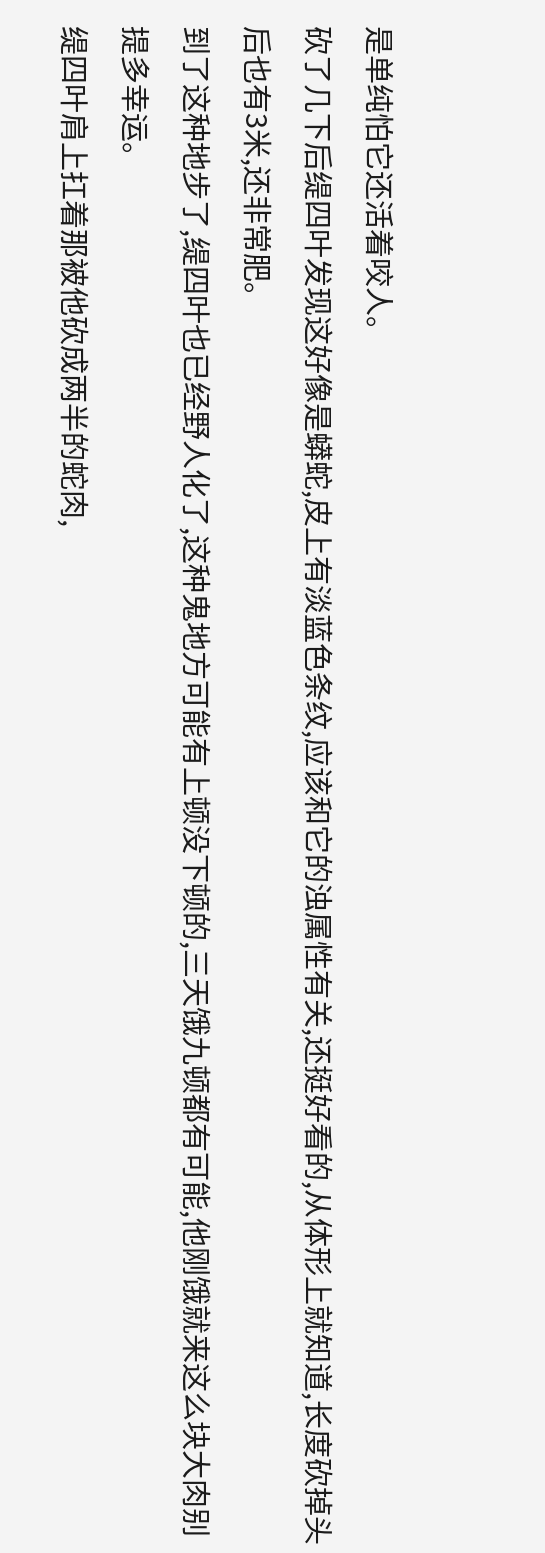是单纯怕它还活着咬人。
砍了几下后缇四叶发现这好像是蟒蛇,皮上有淡蓝色条纹,应该和它的浊属性有关,还挺好看的,从体形上就知道,长度砍掉头后也有3米,还非常肥。
到了这种地步了,缇四叶也已经野人化了,这种鬼地方可能有上顿没下顿的,三天饿九顿都有可能,他刚饿就来这么块大肉别提多幸运。
缇四叶肩上扛着那被他砍成两半的蛇肉,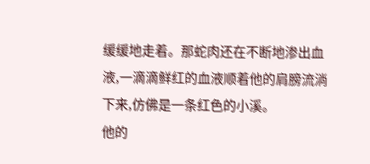缓缓地走着。那蛇肉还在不断地渗出血液,一滴滴鲜红的血液顺着他的肩膀流淌下来,仿佛是一条红色的小溪。
他的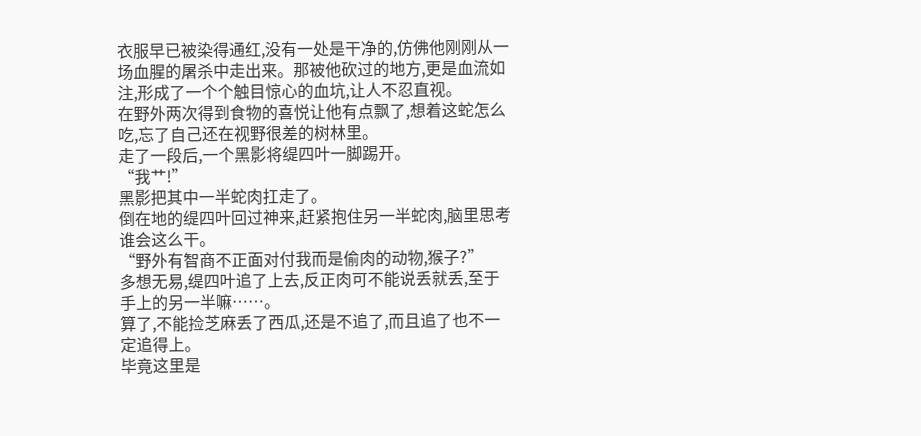衣服早已被染得通红,没有一处是干净的,仿佛他刚刚从一场血腥的屠杀中走出来。那被他砍过的地方,更是血流如注,形成了一个个触目惊心的血坑,让人不忍直视。
在野外两次得到食物的喜悦让他有点飘了,想着这蛇怎么吃,忘了自己还在视野很差的树林里。
走了一段后,一个黑影将缇四叶一脚踢开。
“我艹!”
黑影把其中一半蛇肉扛走了。
倒在地的缇四叶回过神来,赶紧抱住另一半蛇肉,脑里思考谁会这么干。
“野外有智商不正面对付我而是偷肉的动物,猴子?”
多想无易,缇四叶追了上去,反正肉可不能说丢就丢,至于手上的另一半嘛……。
算了,不能捡芝麻丢了西瓜,还是不追了,而且追了也不一定追得上。
毕竟这里是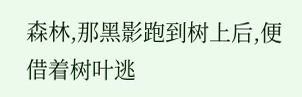森林,那黑影跑到树上后,便借着树叶逃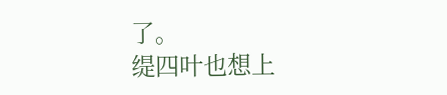了。
缇四叶也想上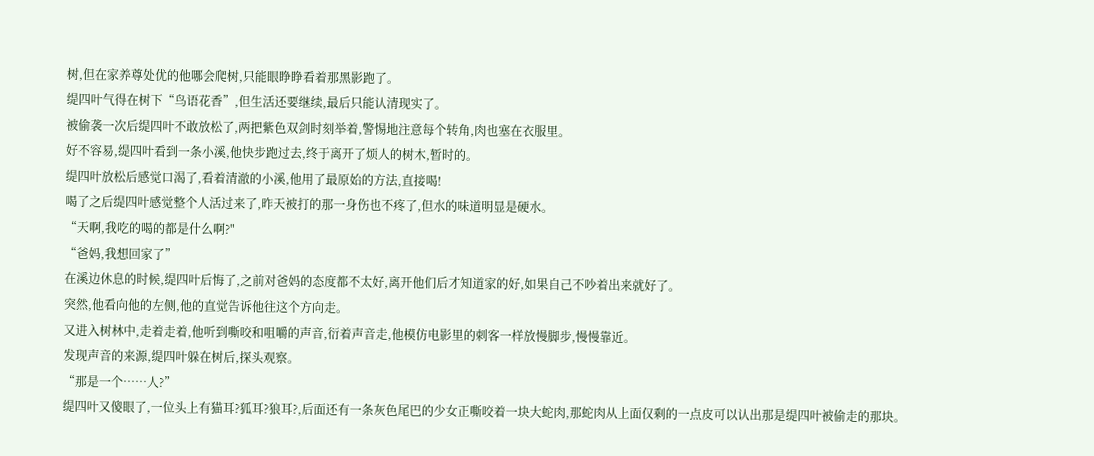树,但在家养尊处优的他哪会爬树,只能眼睁睁看着那黑影跑了。
缇四叶气得在树下“鸟语花香”,但生活还要继续,最后只能认清现实了。
被偷袭一次后缇四叶不敢放松了,两把紫色双剑时刻举着,警惕地注意每个转角,肉也塞在衣服里。
好不容易,缇四叶看到一条小溪,他快步跑过去,终于离开了烦人的树木,暂时的。
缇四叶放松后感觉口渴了,看着清澈的小溪,他用了最原始的方法,直接喝!
喝了之后缇四叶感觉整个人活过来了,昨天被打的那一身伤也不疼了,但水的味道明显是硬水。
“天啊,我吃的喝的都是什么啊?"
“爸妈,我想回家了”
在溪边休息的时候,缇四叶后悔了,之前对爸妈的态度都不太好,离开他们后才知道家的好,如果自己不吵着出来就好了。
突然,他看向他的左侧,他的直觉告诉他往这个方向走。
又进入树林中,走着走着,他听到嘶咬和咀嚼的声音,衍着声音走,他模仿电影里的刺客一样放慢脚步,慢慢靠近。
发现声音的来源,缇四叶躲在树后,探头观察。
“那是一个……人?”
缇四叶又傻眼了,一位头上有猫耳?狐耳?狼耳?,后面还有一条灰色尾巴的少女正嘶咬着一块大蛇肉,那蛇肉从上面仅剩的一点皮可以认出那是缇四叶被偷走的那块。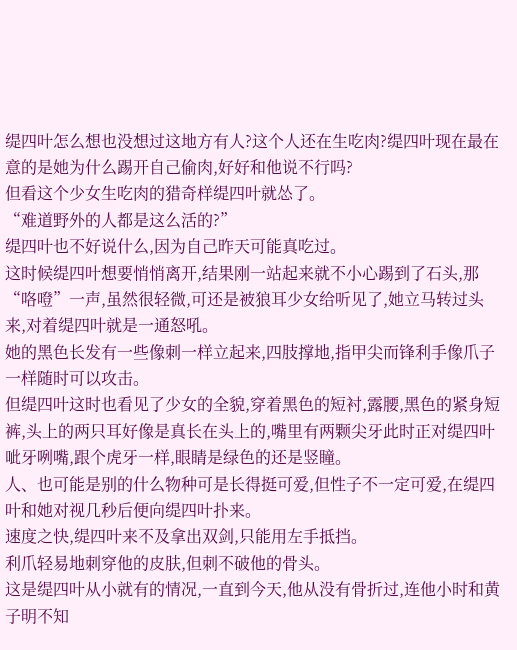缇四叶怎么想也没想过这地方有人?这个人还在生吃肉?缇四叶现在最在意的是她为什么踢开自己偷肉,好好和他说不行吗?
但看这个少女生吃肉的猎奇样缇四叶就怂了。
“难道野外的人都是这么活的?”
缇四叶也不好说什么,因为自己昨天可能真吃过。
这时候缇四叶想要悄悄离开,结果刚一站起来就不小心踢到了石头,那“咯噔”一声,虽然很轻微,可还是被狼耳少女给听见了,她立马转过头来,对着缇四叶就是一通怒吼。
她的黑色长发有一些像刺一样立起来,四肢撑地,指甲尖而锋利手像爪子一样随时可以攻击。
但缇四叶这时也看见了少女的全貌,穿着黑色的短衬,露腰,黑色的紧身短裤,头上的两只耳好像是真长在头上的,嘴里有两颗尖牙此时正对缇四叶呲牙咧嘴,跟个虎牙一样,眼睛是绿色的还是竖瞳。
人、也可能是别的什么物种可是长得挺可爱,但性子不一定可爱,在缇四叶和她对视几秒后便向缇四叶扑来。
速度之快,缇四叶来不及拿出双剑,只能用左手抵挡。
利爪轻易地刺穿他的皮肤,但刺不破他的骨头。
这是缇四叶从小就有的情况,一直到今天,他从没有骨折过,连他小时和黄子明不知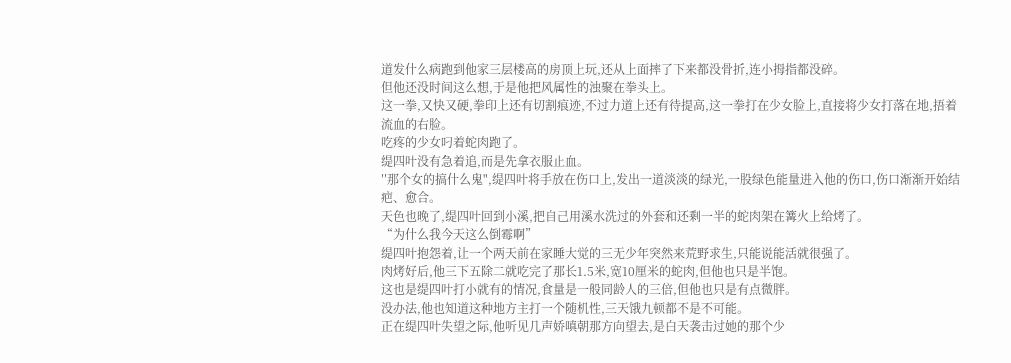道发什么病跑到他家三层楼高的房顶上玩,还从上面摔了下来都没骨折,连小拇指都没碎。
但他还没时间这么想,于是他把风属性的浊聚在拳头上。
这一拳,又快又硬,拳印上还有切割痕迹,不过力道上还有待提高,这一拳打在少女脸上,直接将少女打落在地,捂着流血的右脸。
吃疼的少女叼着蛇肉跑了。
缇四叶没有急着追,而是先拿衣服止血。
′′那个女的搞什么鬼",缇四叶将手放在伤口上,发出一道淡淡的绿光,一股绿色能量进入他的伤口,伤口渐渐开始结疤、愈合。
天色也晚了,缇四叶回到小溪,把自己用溪水洗过的外套和还剩一半的蛇肉架在篝火上给烤了。
“为什么我今天这么倒霉啊”
缇四叶抱怨着,让一个两天前在家睡大觉的三无少年突然来荒野求生,只能说能活就很强了。
肉烤好后,他三下五除二就吃完了那长1.5米,宽10厘米的蛇肉,但他也只是半饱。
这也是缇四叶打小就有的情况,食量是一般同龄人的三倍,但他也只是有点微胖。
没办法,他也知道这种地方主打一个随机性,三天饿九顿都不是不可能。
正在缇四叶失望之际,他听见几声娇嗔朝那方向望去,是白天袭击过她的那个少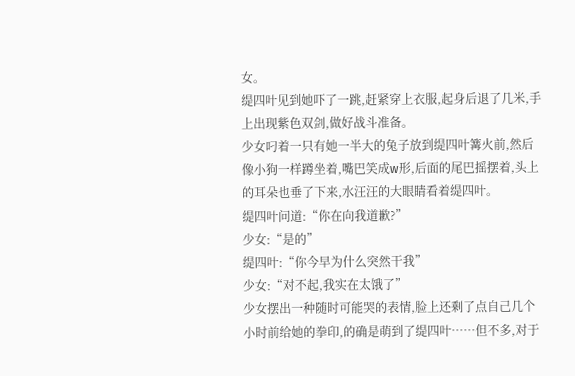女。
缇四叶见到她吓了一跳,赶紧穿上衣服,起身后退了几米,手上出现紫色双剑,做好战斗准备。
少女叼着一只有她一半大的兔子放到缇四叶篝火前,然后像小狗一样蹲坐着,嘴巴笑成w形,后面的尾巴摇摆着,头上的耳朵也垂了下来,水汪汪的大眼睛看着缇四叶。
缇四叶问道:“你在向我道歉?”
少女:“是的”
缇四叶:“你今早为什么突然干我”
少女:“对不起,我实在太饿了”
少女摆出一种随时可能哭的表情,脸上还剩了点自己几个小时前给她的拳印,的确是萌到了缇四叶……但不多,对于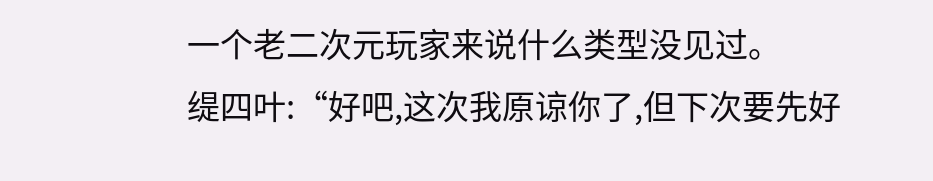一个老二次元玩家来说什么类型没见过。
缇四叶:“好吧,这次我原谅你了,但下次要先好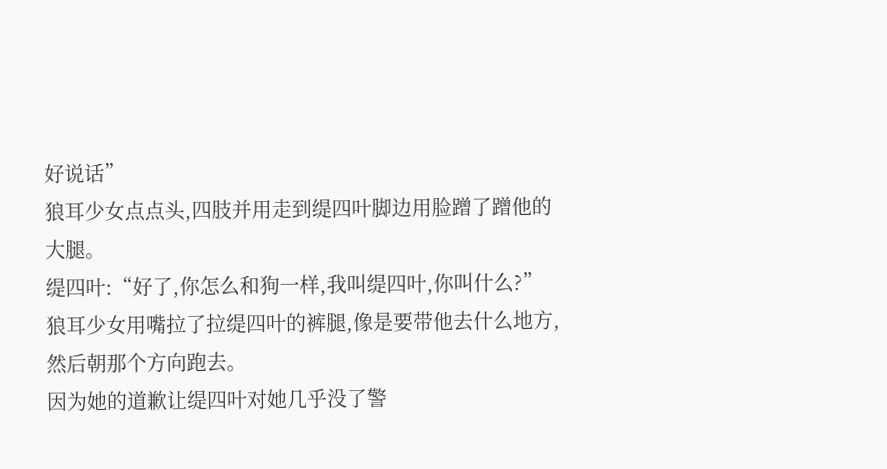好说话”
狼耳少女点点头,四肢并用走到缇四叶脚边用脸蹭了蹭他的大腿。
缇四叶:“好了,你怎么和狗一样,我叫缇四叶,你叫什么?”
狼耳少女用嘴拉了拉缇四叶的裤腿,像是要带他去什么地方,然后朝那个方向跑去。
因为她的道歉让缇四叶对她几乎没了警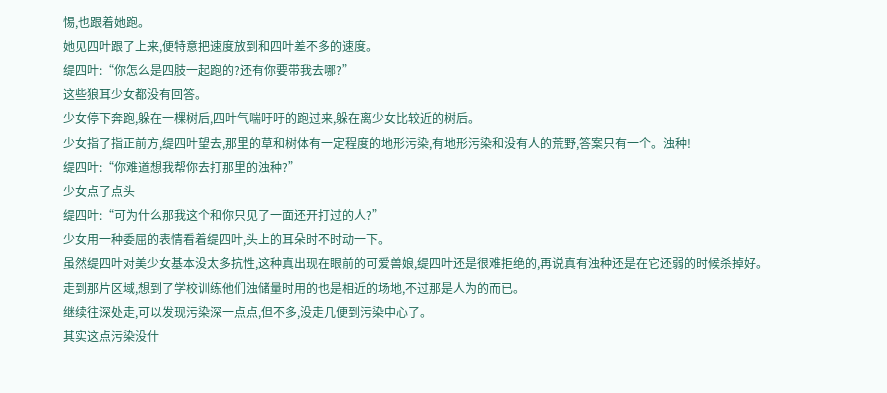惕,也跟着她跑。
她见四叶跟了上来,便特意把速度放到和四叶差不多的速度。
缇四叶:“你怎么是四肢一起跑的?还有你要带我去哪?”
这些狼耳少女都没有回答。
少女停下奔跑,躲在一棵树后,四叶气喘吁吁的跑过来,躲在离少女比较近的树后。
少女指了指正前方,缇四叶望去,那里的草和树体有一定程度的地形污染,有地形污染和没有人的荒野,答案只有一个。浊种!
缇四叶:“你难道想我帮你去打那里的浊种?”
少女点了点头
缇四叶:“可为什么那我这个和你只见了一面还开打过的人?”
少女用一种委屈的表情看着缇四叶,头上的耳朵时不时动一下。
虽然缇四叶对美少女基本没太多抗性,这种真出现在眼前的可爱兽娘,缇四叶还是很难拒绝的,再说真有浊种还是在它还弱的时候杀掉好。
走到那片区域,想到了学校训练他们浊储量时用的也是相近的场地,不过那是人为的而已。
继续往深处走,可以发现污染深一点点,但不多,没走几便到污染中心了。
其实这点污染没什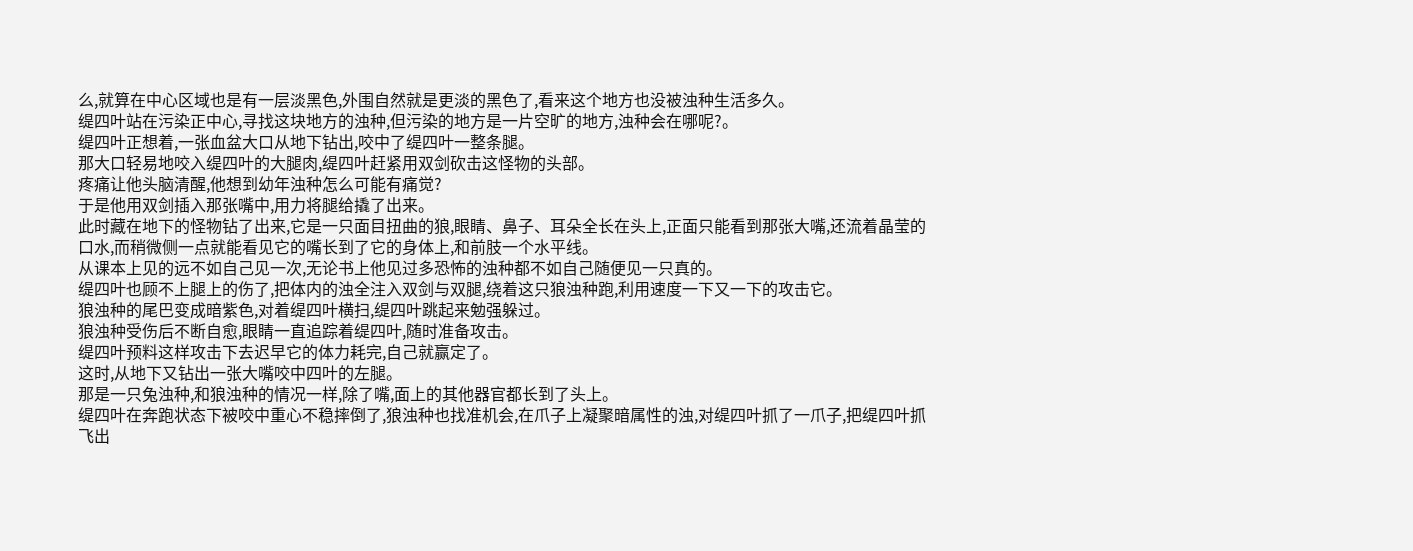么,就算在中心区域也是有一层淡黑色,外围自然就是更淡的黑色了,看来这个地方也没被浊种生活多久。
缇四叶站在污染正中心,寻找这块地方的浊种,但污染的地方是一片空旷的地方,浊种会在哪呢?。
缇四叶正想着,一张血盆大口从地下钻出,咬中了缇四叶一整条腿。
那大口轻易地咬入缇四叶的大腿肉,缇四叶赶紧用双剑砍击这怪物的头部。
疼痛让他头脑清醒,他想到幼年浊种怎么可能有痛觉?
于是他用双剑插入那张嘴中,用力将腿给撬了出来。
此时藏在地下的怪物钻了出来,它是一只面目扭曲的狼,眼睛、鼻子、耳朵全长在头上,正面只能看到那张大嘴,还流着晶莹的口水,而稍微侧一点就能看见它的嘴长到了它的身体上,和前肢一个水平线。
从课本上见的远不如自己见一次,无论书上他见过多恐怖的浊种都不如自己随便见一只真的。
缇四叶也顾不上腿上的伤了,把体内的浊全注入双剑与双腿,绕着这只狼浊种跑,利用速度一下又一下的攻击它。
狼浊种的尾巴变成暗紫色,对着缇四叶横扫,缇四叶跳起来勉强躲过。
狼浊种受伤后不断自愈,眼睛一直追踪着缇四叶,随时准备攻击。
缇四叶预料这样攻击下去迟早它的体力耗完,自己就赢定了。
这时,从地下又钻出一张大嘴咬中四叶的左腿。
那是一只兔浊种,和狼浊种的情况一样,除了嘴,面上的其他器官都长到了头上。
缇四叶在奔跑状态下被咬中重心不稳摔倒了,狼浊种也找准机会,在爪子上凝聚暗属性的浊,对缇四叶抓了一爪子,把缇四叶抓飞出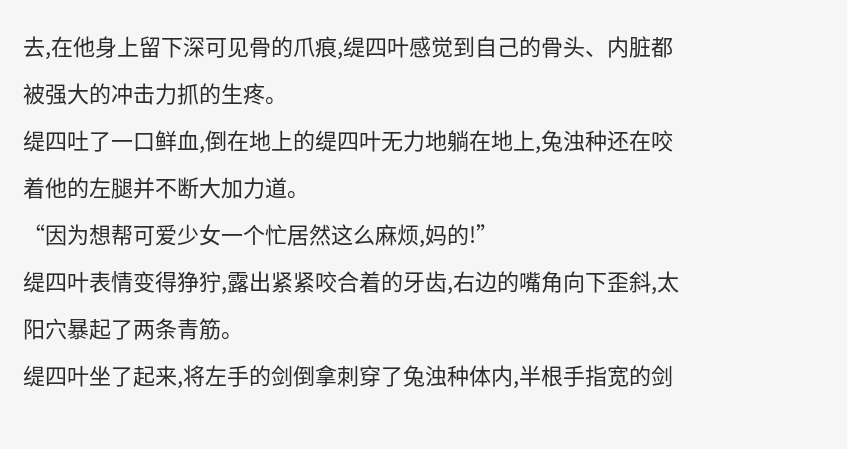去,在他身上留下深可见骨的爪痕,缇四叶感觉到自己的骨头、内脏都被强大的冲击力抓的生疼。
缇四吐了一口鲜血,倒在地上的缇四叶无力地躺在地上,兔浊种还在咬着他的左腿并不断大加力道。
“因为想帮可爱少女一个忙居然这么麻烦,妈的!”
缇四叶表情变得狰狞,露出紧紧咬合着的牙齿,右边的嘴角向下歪斜,太阳穴暴起了两条青筋。
缇四叶坐了起来,将左手的剑倒拿刺穿了兔浊种体内,半根手指宽的剑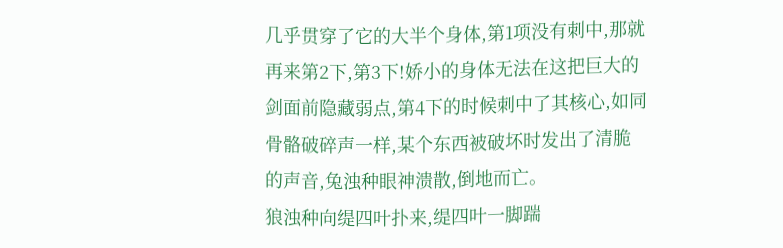几乎贯穿了它的大半个身体,第1项没有刺中,那就再来第2下,第3下!娇小的身体无法在这把巨大的剑面前隐藏弱点,第4下的时候刺中了其核心,如同骨骼破碎声一样,某个东西被破坏时发出了清脆的声音,兔浊种眼神溃散,倒地而亡。
狼浊种向缇四叶扑来,缇四叶一脚踹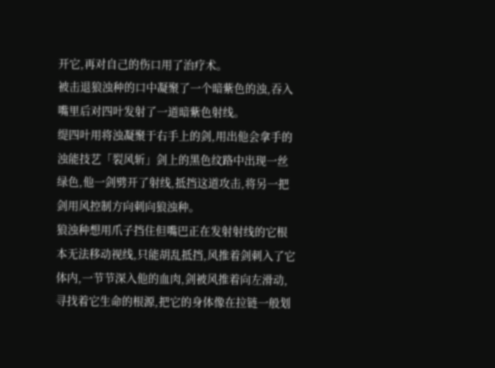开它,再对自己的伤口用了治疗术。
被击退狼浊种的口中凝聚了一个暗紫色的浊,吞入嘴里后对四叶发射了一道暗紫色射线。
缇四叶用将浊凝聚于右手上的剑,用出他会拿手的浊能技艺「裂风斩」剑上的黑色纹路中出现一丝绿色,他一剑劈开了射线,抵挡这道攻击,将另一把剑用风控制方向刺向狼浊种。
狼浊种想用爪子挡住但嘴巴正在发射射线的它根本无法移动视线,只能胡乱抵挡,风推着剑刺入了它体内,一节节深入他的血肉,剑被风推着向左滑动,寻找着它生命的根源,把它的身体像在拉链一般划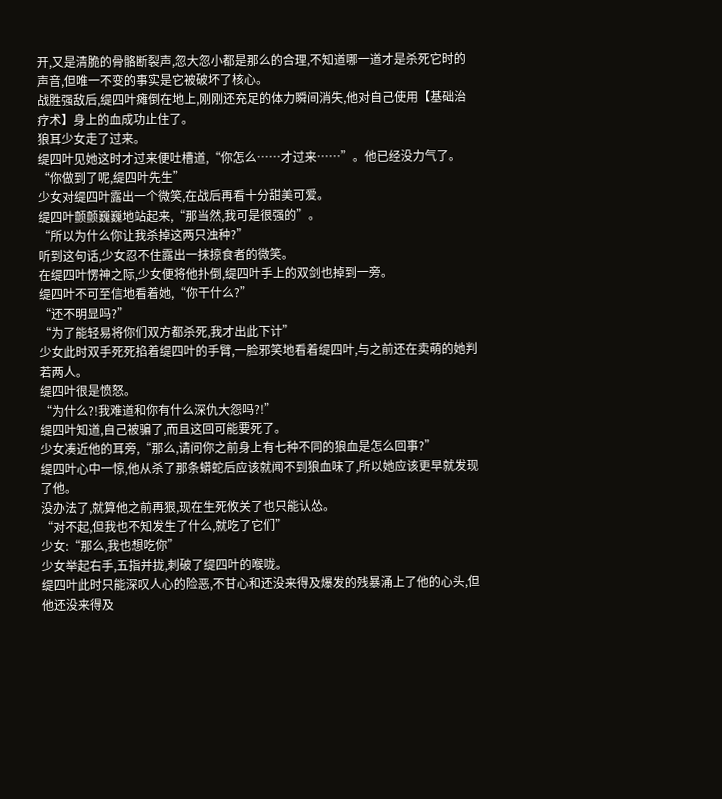开,又是清脆的骨骼断裂声,忽大忽小都是那么的合理,不知道哪一道才是杀死它时的声音,但唯一不变的事实是它被破坏了核心。
战胜强敌后,缇四叶瘫倒在地上,刚刚还充足的体力瞬间消失,他对自己使用【基础治疗术】身上的血成功止住了。
狼耳少女走了过来。
缇四叶见她这时才过来便吐槽道,“你怎么……才过来……”。他已经没力气了。
“你做到了呢,缇四叶先生”
少女对缇四叶露出一个微笑,在战后再看十分甜美可爱。
缇四叶颤颤巍巍地站起来,“那当然,我可是很强的”。
“所以为什么你让我杀掉这两只浊种?”
听到这句话,少女忍不住露出一抹掠食者的微笑。
在缇四叶愣神之际,少女便将他扑倒,缇四叶手上的双剑也掉到一旁。
缇四叶不可至信地看着她,“你干什么?”
“还不明显吗?”
“为了能轻易将你们双方都杀死,我才出此下计”
少女此时双手死死掐着缇四叶的手臂,一脸邪笑地看着缇四叶,与之前还在卖萌的她判若两人。
缇四叶很是愤怒。
“为什么?!我难道和你有什么深仇大怨吗?!”
缇四叶知道,自己被骗了,而且这回可能要死了。
少女凑近他的耳旁,“那么,请问你之前身上有七种不同的狼血是怎么回事?”
缇四叶心中一惊,他从杀了那条蟒蛇后应该就闻不到狼血味了,所以她应该更早就发现了他。
没办法了,就算他之前再狠,现在生死攸关了也只能认怂。
“对不起,但我也不知发生了什么,就吃了它们”
少女:“那么,我也想吃你”
少女举起右手,五指并拢,刺破了缇四叶的喉咙。
缇四叶此时只能深叹人心的险恶,不甘心和还没来得及爆发的残暴涌上了他的心头,但他还没来得及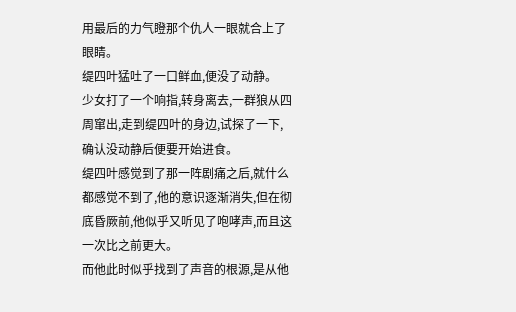用最后的力气瞪那个仇人一眼就合上了眼睛。
缇四叶猛吐了一口鲜血,便没了动静。
少女打了一个响指,转身离去,一群狼从四周窜出,走到缇四叶的身边,试探了一下,确认没动静后便要开始进食。
缇四叶感觉到了那一阵剧痛之后,就什么都感觉不到了,他的意识逐渐消失,但在彻底昏厥前,他似乎又听见了咆哮声,而且这一次比之前更大。
而他此时似乎找到了声音的根源,是从他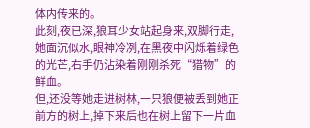体内传来的。
此刻,夜已深,狼耳少女站起身来,双脚行走,她面沉似水,眼神冷冽,在黑夜中闪烁着绿色的光芒,右手仍沾染着刚刚杀死“猎物”的鲜血。
但,还没等她走进树林,一只狼便被丢到她正前方的树上,掉下来后也在树上留下一片血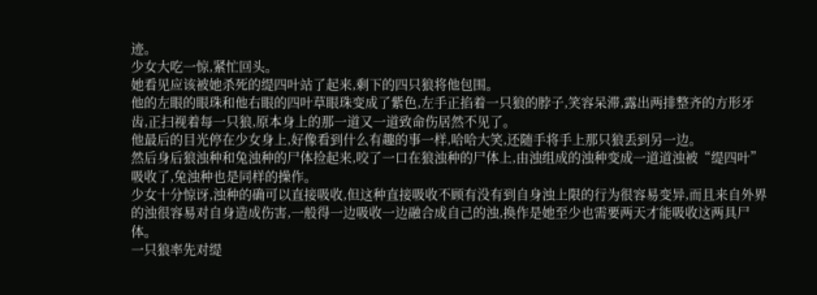迹。
少女大吃一惊,紧忙回头。
她看见应该被她杀死的缇四叶站了起来,剩下的四只狼将他包围。
他的左眼的眼珠和他右眼的四叶草眼珠变成了紫色,左手正掐着一只狼的脖子,笑容呆滞,露出两排整齐的方形牙齿,正扫视着每一只狼,原本身上的那一道又一道致命伤居然不见了。
他最后的目光停在少女身上,好像看到什么有趣的事一样,哈哈大笑,还随手将手上那只狼丢到另一边。
然后身后狼浊种和兔浊种的尸体捡起来,咬了一口在狼浊种的尸体上,由浊组成的浊种变成一道道浊被“缇四叶”吸收了,兔浊种也是同样的操作。
少女十分惊讶,浊种的确可以直接吸收,但这种直接吸收不顾有没有到自身浊上限的行为很容易变异,而且来自外界的浊很容易对自身造成伤害,一般得一边吸收一边融合成自己的浊,换作是她至少也需要两天才能吸收这两具尸体。
一只狼率先对缇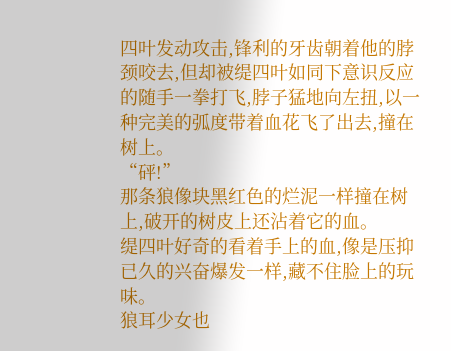四叶发动攻击,锋利的牙齿朝着他的脖颈咬去,但却被缇四叶如同下意识反应的随手一拳打飞,脖子猛地向左扭,以一种完美的弧度带着血花飞了出去,撞在树上。
“砰!”
那条狼像块黑红色的烂泥一样撞在树上,破开的树皮上还沾着它的血。
缇四叶好奇的看着手上的血,像是压抑已久的兴奋爆发一样,藏不住脸上的玩味。
狼耳少女也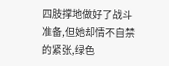四肢撑地做好了战斗准备,但她却情不自禁的紧张,绿色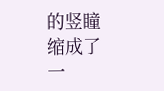的竖瞳缩成了一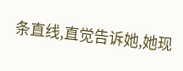条直线,直觉告诉她,她现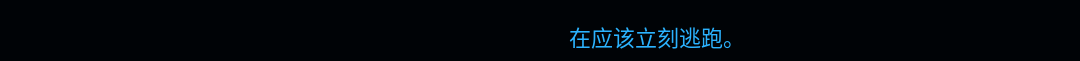在应该立刻逃跑。